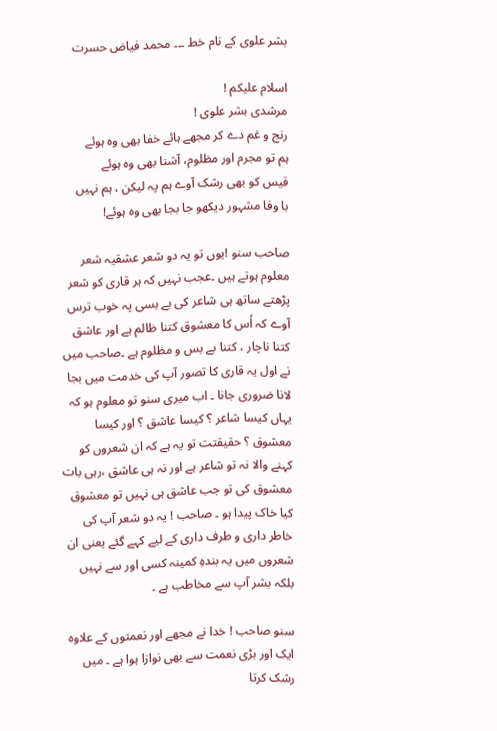بشر علوی کے نام خط ۔۔۔ محمد فیاض حسرت

اسلام علیکم !
مرشدی بشر علوی !
رنج و غم دے کر مجھے ہائے خفا بھی وہ ہوئے
ہم تو مجرم اور مظلوم، آشنا بھی وہ ہوئے
قیس کو بھی رشک آوے ہم پہ لیکن ، ہم نہیں
با وفا مشہور دیکھو جا بجا بھی وہ ہوئے!

صاحب سنو !یوں تو یہ دو شعر عشقیہ شعر معلوم ہوتے ہیں ۔عجب نہیں کہ ہر قاری کو شعر پڑھتے ساتھ ہی شاعر کی بے بسی پہ خوب ترس آوے کہ اُس کا معشوق کتنا ظالم ہے اور عاشق کتنا ناچار ، کتنا بے بس و مظلوم ہے ۔صاحب میں نے اول یہ قاری کا تصور آپ کی خدمت میں بجا لانا ضروری جانا ۔ اب میری سنو تو معلوم ہو کہ یہاں کیسا شاعر ؟ کیسا عاشق ؟ اور کیسا معشوق ؟ حقیقتت تو یہ ہے کہ ان شعروں کو کہنے والا نہ تو شاعر ہے اور نہ ہی عاشق ،رہی بات معشوق کی تو جب عاشق ہی نہیں تو معشوق کیا خاک پیدا ہو ۔ صاحب ! یہ دو شعر آپ کی خاطر داری و طرف داری کے لیے کہے گئے یعنی ان شعروں میں یہ بندہِ کمینہ کسی اور سے نہیں بلکہ بشر آپ سے مخاطب ہے ۔

سنو صاحب ! خدا نے مجھے اور نعمتوں کے علاوہ ایک اور بڑی نعمت سے بھی نوازا ہوا ہے ۔ میں رشک کرتا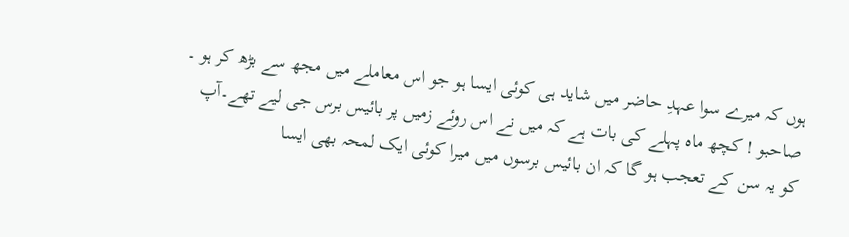ہوں کہ میرے سوا عہدِ حاضر میں شاید ہی کوئی ایسا ہو جو اس معاملے میں مجھ سے بڑھ کر ہو ۔ صاحبو ! کچھ ماہ پہلے کی بات ہے کہ میں نے اس روئے زمیں پر بائیس برس جی لیے تھے۔آپ کو یہ سن کے تعجب ہو گا کہ ان بائیس برسوں میں میرا کوئی ایک لمحہ بھی ایسا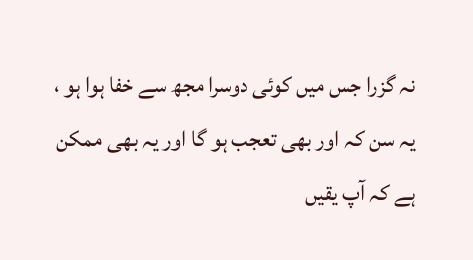نہ گزرا جس میں کوئی دوسرا مجھ سے خفا ہوا ہو ، یہ سن کہ اور بھی تعجب ہو گا اور یہ بھی ممکن ہے کہ آپ یقیں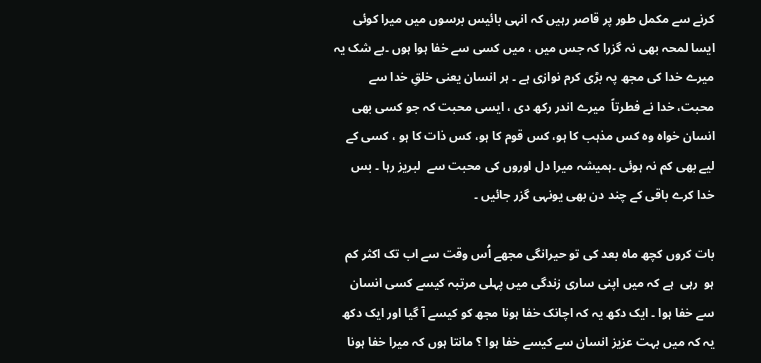کرنے سے مکمل طور پر قاصر رہیں کہ انہی بائیس برسوں میں میرا کوئی ایسا لمحہ بھی نہ گزرا کہ جس میں ، میں کسی سے خفا ہوا ہوں ۔بے شک یہ میرے خدا کی مجھ پہ بڑی کرم نوازی ہے ۔ ہر انسان یعنی خلقِ خدا سے محبت، خدا نے فطرتاً  میرے اندر رکھ دی ، ایسی محبت کہ جو کسی بھی انسان خواہ وہ کس مذہب کا ہو، کس قوم کا ہو، کس ذات کا ہو ، کسی کے لیے بھی کم نہ ہوئی ۔ہمیشہ میرا دل اوروں کی محبت سے  لبریز رہا ۔ بس خدا کرے باقی کے چند دن بھی یونہی گزر جائیں ۔

بات کروں کچھ ماہ بعد کی تو حیرانگی مجھے اُس وقت سے اب تک اکثر کم ہو  رہی  ہے کہ میں اپنی ساری زندگی میں پہلی مرتبہ کیسے کسی انسان سے خفا ہوا ۔ ایک دکھ یہ کہ اچانک خفا ہونا مجھ کو کیسے آ گیا اور ایک دکھ یہ کہ میں بہت عزیز انسان سے کیسے خفا ہوا ؟ مانتا ہوں کہ میرا خفا ہونا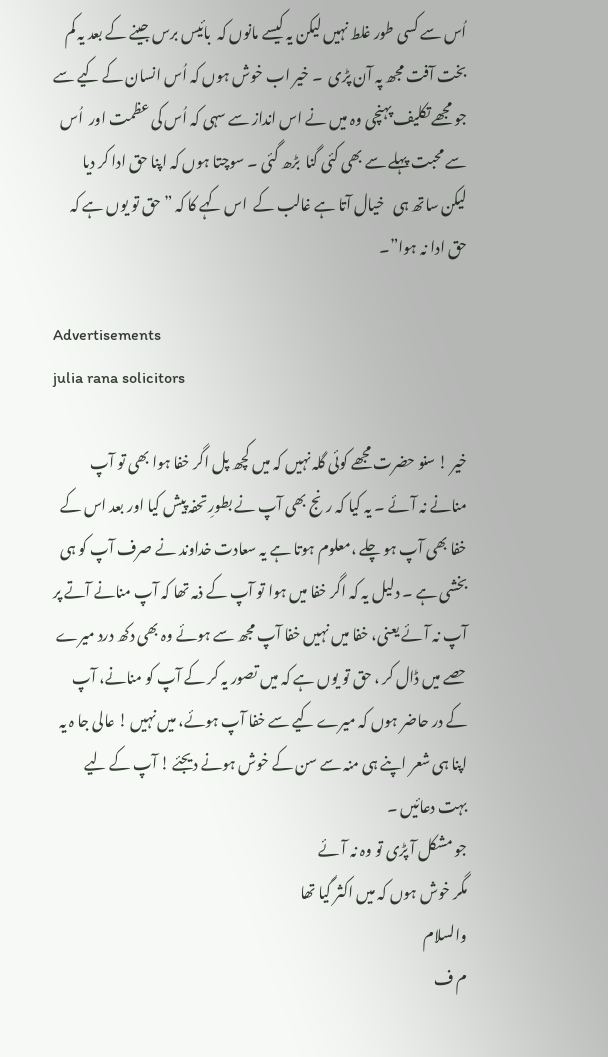اُس سے کسی طور غلط نہیں لیکن یہ کیسے مانوں کہ  بائیس برس جینے کے بعد یہ کم بخت آفت مجھ پہ آن پڑی  ۔ خیر اب خوش ہوں کہ اُس انسان کے کیے سے جو مجھے تکلیف پہنچی وہ میں نے اس انداز سے سہی کہ اُس کی عظمت اور  اُس سے محبت پہلے سے بھی کئی گنا  بڑھ گئی ۔ سوچتا ہوں کہ اپنا حق ادا کر دیا لیکن ساتھ ہی   خیال آتا ہے غالب کے  اس کہے کا کہ ” حق تو یوں ہے کہ حق ادا نہ ہوا”۔

Advertisements
julia rana solicitors

خیر ! سنو حضرت مجھے کوئی گلہ نہیں کہ میں کچھ پل اگر خفا ہوا بھی تو آپ منانے نہ آئے ۔ یہ کیا کہ رنج بھی آپ نے بطورِ تحفہ پیش کیا اور بعد اس کے خفا بھی آپ ہو چلے ،معلوم ہوتا ہے یہ سعادت خداوند نے صرف آپ کو ہی بخشی ہے ۔ دلیل یہ کہ اگر خفا میں ہوا تو آپ کے ذمہ تھا کہ آپ منانے آتے پر آپ نہ آئے یعنی، خفا میں نہیں خفا آپ مجھ سے ہوئے وہ بھی دکھ درد میرے حصے میں ڈال کر ، حق تو یوں ہے کہ میں تصور یہ کر کے آپ کو منانے، آپ کے در حاضر ہوں کہ میرے کیے سے خفا آپ ہوئے، میں نہیں ! عالی جا ہ یہ اپنا ہی شعر اپنے ہی منہ سے سن کے خوش ہونے دیجئے ! آپ کے لیے بہت دعائیں ۔
جو مشکل آ پڑی تو وہ نہ آئے
مگر خوش ہوں کہ میں اکثر گیا تھا
والسلام
م ف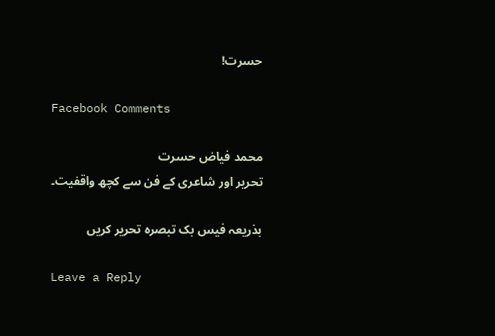حسرت!

Facebook Comments

محمد فیاض حسرت
تحریر اور شاعری کے فن سے کچھ واقفیت۔

بذریعہ فیس بک تبصرہ تحریر کریں

Leave a Reply